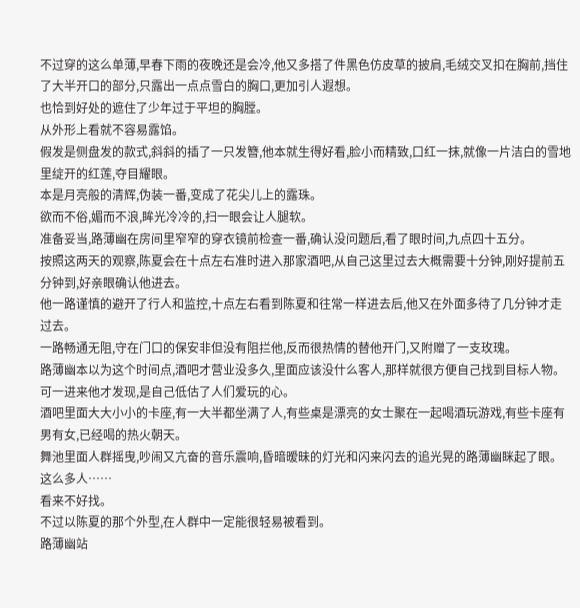不过穿的这么单薄,早春下雨的夜晚还是会冷,他又多搭了件黑色仿皮草的披肩,毛绒交叉扣在胸前,挡住了大半开口的部分,只露出一点点雪白的胸口,更加引人遐想。
也恰到好处的遮住了少年过于平坦的胸膛。
从外形上看就不容易露馅。
假发是侧盘发的款式,斜斜的插了一只发簪,他本就生得好看,脸小而精致,口红一抹,就像一片洁白的雪地里绽开的红莲,夺目耀眼。
本是月亮般的清辉,伪装一番,变成了花尖儿上的露珠。
欲而不俗,媚而不浪,眸光冷冷的,扫一眼会让人腿软。
准备妥当,路薄幽在房间里窄窄的穿衣镜前检查一番,确认没问题后,看了眼时间,九点四十五分。
按照这两天的观察,陈夏会在十点左右准时进入那家酒吧,从自己这里过去大概需要十分钟,刚好提前五分钟到,好亲眼确认他进去。
他一路谨慎的避开了行人和监控,十点左右看到陈夏和往常一样进去后,他又在外面多待了几分钟才走过去。
一路畅通无阻,守在门口的保安非但没有阻拦他,反而很热情的替他开门,又附赠了一支玫瑰。
路薄幽本以为这个时间点,酒吧才营业没多久,里面应该没什么客人,那样就很方便自己找到目标人物。
可一进来他才发现,是自己低估了人们爱玩的心。
酒吧里面大大小小的卡座,有一大半都坐满了人,有些桌是漂亮的女士聚在一起喝酒玩游戏,有些卡座有男有女,已经喝的热火朝天。
舞池里面人群摇曳,吵闹又亢奋的音乐震响,昏暗暧昧的灯光和闪来闪去的追光晃的路薄幽眯起了眼。
这么多人……
看来不好找。
不过以陈夏的那个外型,在人群中一定能很轻易被看到。
路薄幽站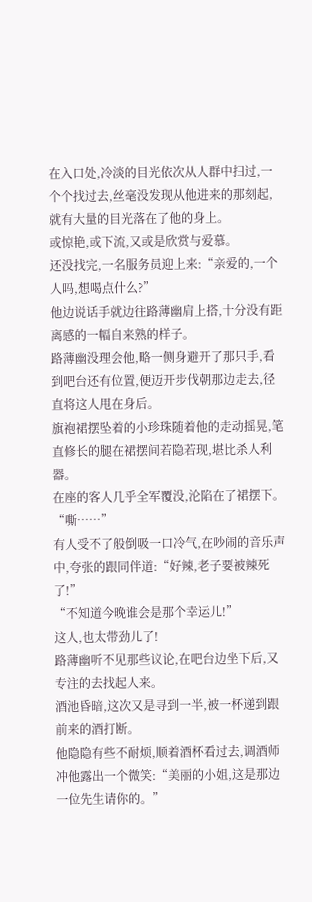在入口处,冷淡的目光依次从人群中扫过,一个个找过去,丝毫没发现从他进来的那刻起,就有大量的目光落在了他的身上。
或惊艳,或下流,又或是欣赏与爱慕。
还没找完,一名服务员迎上来:“亲爱的,一个人吗,想喝点什么?”
他边说话手就边往路薄幽肩上搭,十分没有距离感的一幅自来熟的样子。
路薄幽没理会他,略一侧身避开了那只手,看到吧台还有位置,便迈开步伐朝那边走去,径直将这人甩在身后。
旗袍裙摆坠着的小珍珠随着他的走动摇晃,笔直修长的腿在裙摆间若隐若现,堪比杀人利器。
在座的客人几乎全军覆没,沦陷在了裙摆下。
“嘶……”
有人受不了般倒吸一口冷气,在吵闹的音乐声中,夸张的跟同伴道:“好辣,老子要被辣死了!”
“不知道今晚谁会是那个幸运儿!”
这人,也太带劲儿了!
路薄幽听不见那些议论,在吧台边坐下后,又专注的去找起人来。
酒池昏暗,这次又是寻到一半,被一杯递到跟前来的酒打断。
他隐隐有些不耐烦,顺着酒杯看过去,调酒师冲他露出一个微笑:“美丽的小姐,这是那边一位先生请你的。”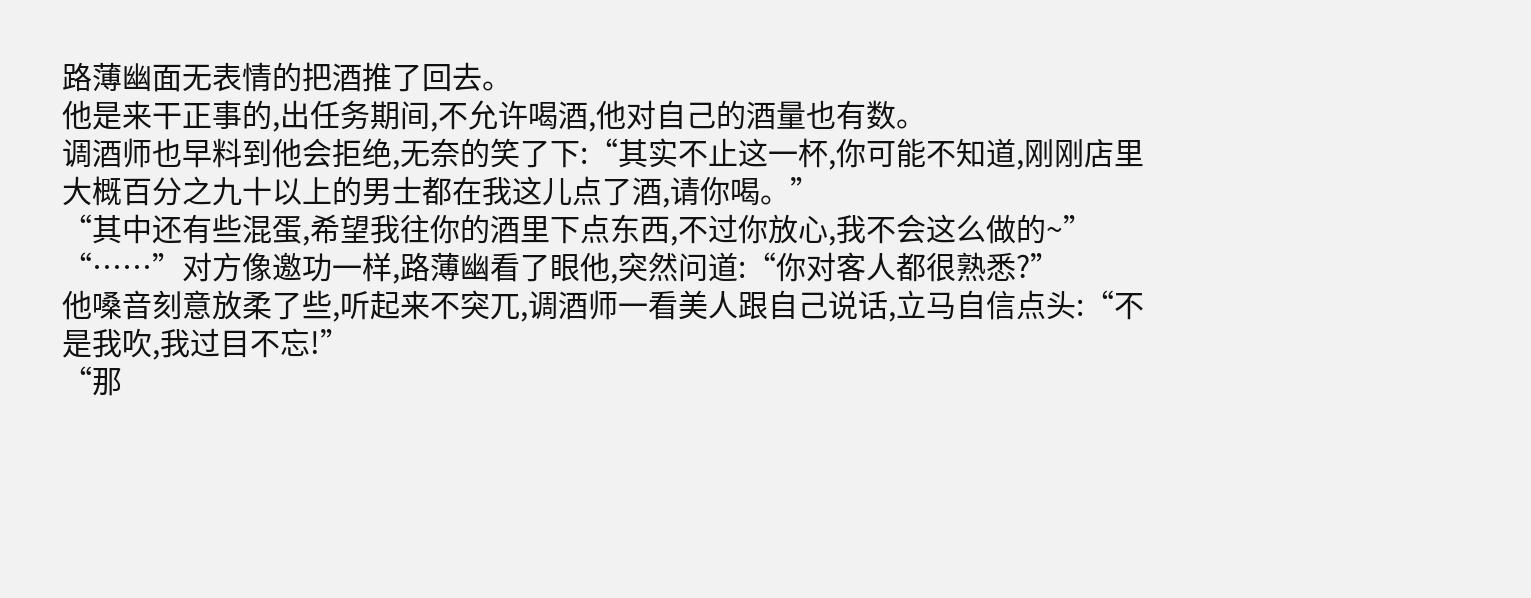路薄幽面无表情的把酒推了回去。
他是来干正事的,出任务期间,不允许喝酒,他对自己的酒量也有数。
调酒师也早料到他会拒绝,无奈的笑了下:“其实不止这一杯,你可能不知道,刚刚店里大概百分之九十以上的男士都在我这儿点了酒,请你喝。”
“其中还有些混蛋,希望我往你的酒里下点东西,不过你放心,我不会这么做的~”
“……”对方像邀功一样,路薄幽看了眼他,突然问道:“你对客人都很熟悉?”
他嗓音刻意放柔了些,听起来不突兀,调酒师一看美人跟自己说话,立马自信点头:“不是我吹,我过目不忘!”
“那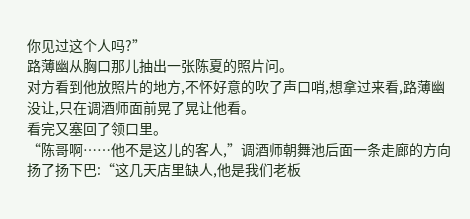你见过这个人吗?”
路薄幽从胸口那儿抽出一张陈夏的照片问。
对方看到他放照片的地方,不怀好意的吹了声口哨,想拿过来看,路薄幽没让,只在调酒师面前晃了晃让他看。
看完又塞回了领口里。
“陈哥啊……他不是这儿的客人,”调酒师朝舞池后面一条走廊的方向扬了扬下巴:“这几天店里缺人,他是我们老板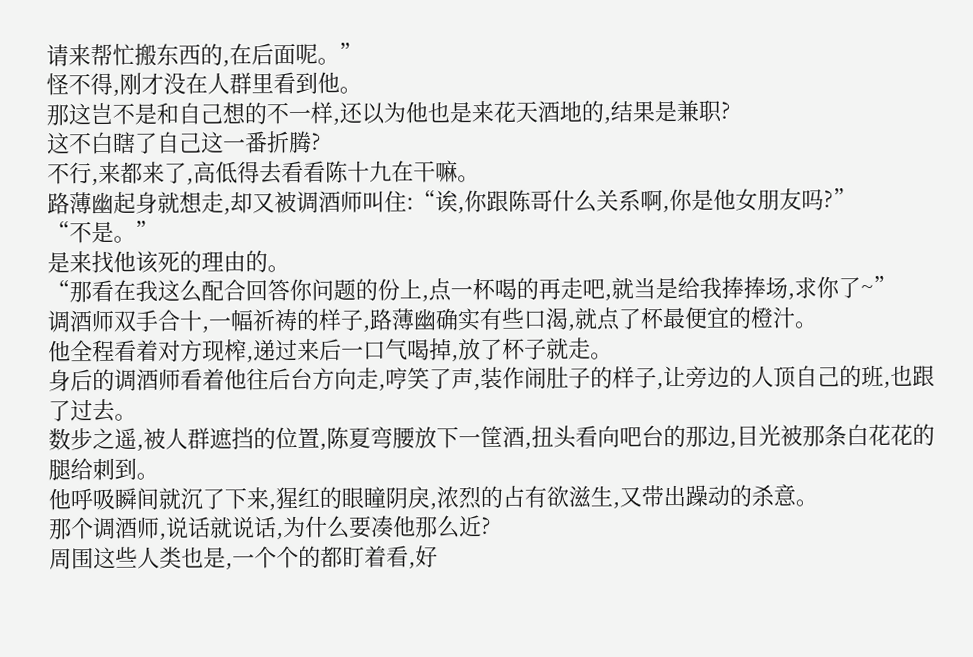请来帮忙搬东西的,在后面呢。”
怪不得,刚才没在人群里看到他。
那这岂不是和自己想的不一样,还以为他也是来花天酒地的,结果是兼职?
这不白瞎了自己这一番折腾?
不行,来都来了,高低得去看看陈十九在干嘛。
路薄幽起身就想走,却又被调酒师叫住:“诶,你跟陈哥什么关系啊,你是他女朋友吗?”
“不是。”
是来找他该死的理由的。
“那看在我这么配合回答你问题的份上,点一杯喝的再走吧,就当是给我捧捧场,求你了~”
调酒师双手合十,一幅祈祷的样子,路薄幽确实有些口渴,就点了杯最便宜的橙汁。
他全程看着对方现榨,递过来后一口气喝掉,放了杯子就走。
身后的调酒师看着他往后台方向走,哼笑了声,装作闹肚子的样子,让旁边的人顶自己的班,也跟了过去。
数步之遥,被人群遮挡的位置,陈夏弯腰放下一筐酒,扭头看向吧台的那边,目光被那条白花花的腿给刺到。
他呼吸瞬间就沉了下来,猩红的眼瞳阴戾,浓烈的占有欲滋生,又带出躁动的杀意。
那个调酒师,说话就说话,为什么要凑他那么近?
周围这些人类也是,一个个的都盯着看,好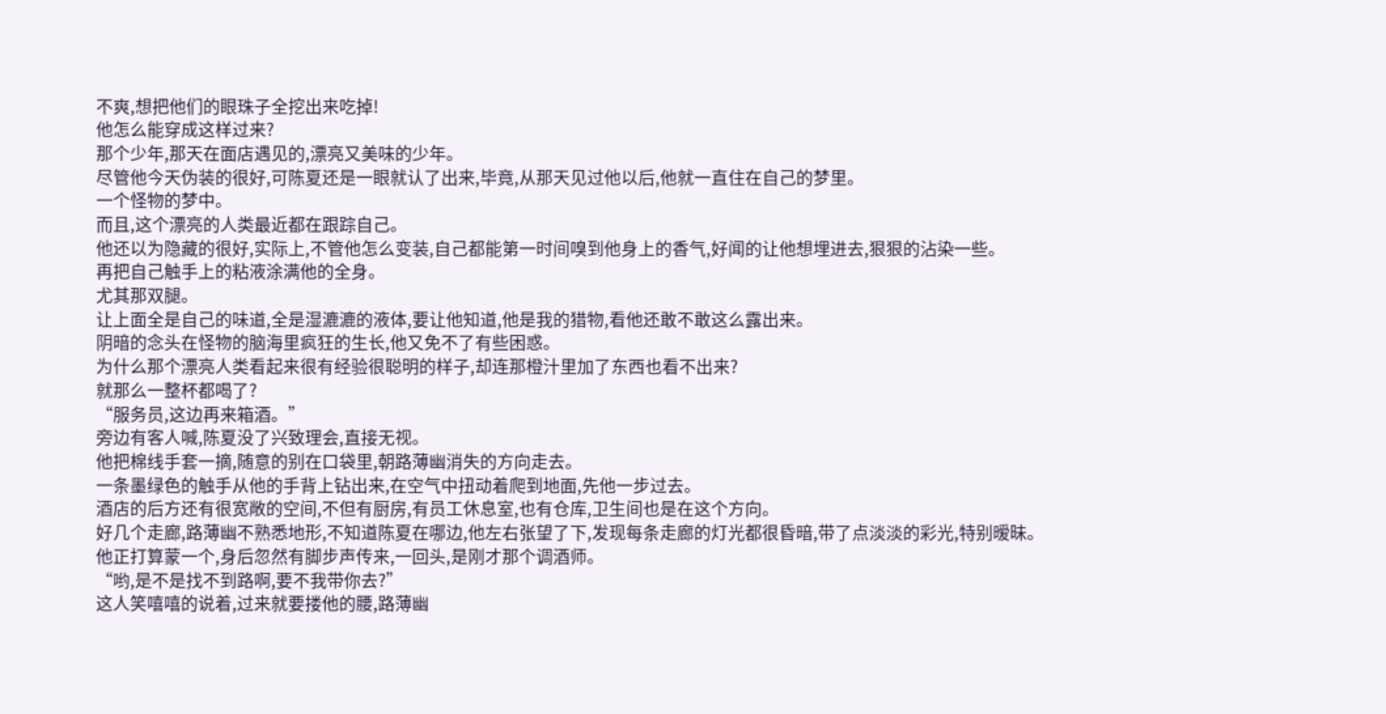不爽,想把他们的眼珠子全挖出来吃掉!
他怎么能穿成这样过来?
那个少年,那天在面店遇见的,漂亮又美味的少年。
尽管他今天伪装的很好,可陈夏还是一眼就认了出来,毕竟,从那天见过他以后,他就一直住在自己的梦里。
一个怪物的梦中。
而且,这个漂亮的人类最近都在跟踪自己。
他还以为隐藏的很好,实际上,不管他怎么变装,自己都能第一时间嗅到他身上的香气,好闻的让他想埋进去,狠狠的沾染一些。
再把自己触手上的粘液涂满他的全身。
尤其那双腿。
让上面全是自己的味道,全是湿漉漉的液体,要让他知道,他是我的猎物,看他还敢不敢这么露出来。
阴暗的念头在怪物的脑海里疯狂的生长,他又免不了有些困惑。
为什么那个漂亮人类看起来很有经验很聪明的样子,却连那橙汁里加了东西也看不出来?
就那么一整杯都喝了?
“服务员,这边再来箱酒。”
旁边有客人喊,陈夏没了兴致理会,直接无视。
他把棉线手套一摘,随意的别在口袋里,朝路薄幽消失的方向走去。
一条墨绿色的触手从他的手背上钻出来,在空气中扭动着爬到地面,先他一步过去。
酒店的后方还有很宽敞的空间,不但有厨房,有员工休息室,也有仓库,卫生间也是在这个方向。
好几个走廊,路薄幽不熟悉地形,不知道陈夏在哪边,他左右张望了下,发现每条走廊的灯光都很昏暗,带了点淡淡的彩光,特别暧昧。
他正打算蒙一个,身后忽然有脚步声传来,一回头,是刚才那个调酒师。
“哟,是不是找不到路啊,要不我带你去?”
这人笑嘻嘻的说着,过来就要搂他的腰,路薄幽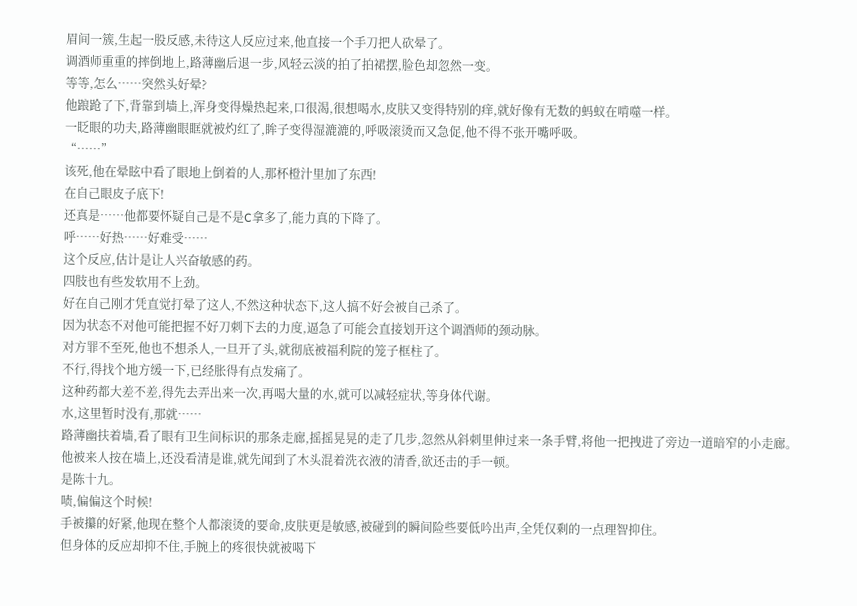眉间一簇,生起一股反感,未待这人反应过来,他直接一个手刀把人砍晕了。
调酒师重重的摔倒地上,路薄幽后退一步,风轻云淡的拍了拍裙摆,脸色却忽然一变。
等等,怎么……突然头好晕?
他踉跄了下,背靠到墙上,浑身变得燥热起来,口很渴,很想喝水,皮肤又变得特别的痒,就好像有无数的蚂蚁在啃噬一样。
一眨眼的功夫,路薄幽眼眶就被灼红了,眸子变得湿漉漉的,呼吸滚烫而又急促,他不得不张开嘴呼吸。
“……”
该死,他在晕眩中看了眼地上倒着的人,那杯橙汁里加了东西!
在自己眼皮子底下!
还真是……他都要怀疑自己是不是C拿多了,能力真的下降了。
呼……好热……好难受……
这个反应,估计是让人兴奋敏感的药。
四肢也有些发软用不上劲。
好在自己刚才凭直觉打晕了这人,不然这种状态下,这人搞不好会被自己杀了。
因为状态不对他可能把握不好刀刺下去的力度,逼急了可能会直接划开这个调酒师的颈动脉。
对方罪不至死,他也不想杀人,一旦开了头,就彻底被福利院的笼子框柱了。
不行,得找个地方缓一下,已经胀得有点发痛了。
这种药都大差不差,得先去弄出来一次,再喝大量的水,就可以减轻症状,等身体代谢。
水,这里暂时没有,那就……
路薄幽扶着墙,看了眼有卫生间标识的那条走廊,摇摇晃晃的走了几步,忽然从斜刺里伸过来一条手臂,将他一把拽进了旁边一道暗窄的小走廊。
他被来人按在墙上,还没看清是谁,就先闻到了木头混着洗衣液的清香,欲还击的手一顿。
是陈十九。
啧,偏偏这个时候!
手被攥的好紧,他现在整个人都滚烫的要命,皮肤更是敏感,被碰到的瞬间险些要低吟出声,全凭仅剩的一点理智抑住。
但身体的反应却抑不住,手腕上的疼很快就被喝下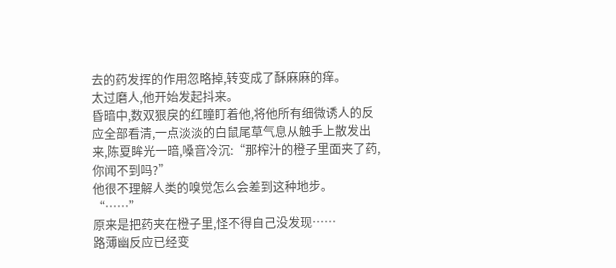去的药发挥的作用忽略掉,转变成了酥麻麻的痒。
太过磨人,他开始发起抖来。
昏暗中,数双狠戾的红瞳盯着他,将他所有细微诱人的反应全部看清,一点淡淡的白鼠尾草气息从触手上散发出来,陈夏眸光一暗,嗓音冷沉:“那榨汁的橙子里面夹了药,你闻不到吗?”
他很不理解人类的嗅觉怎么会差到这种地步。
“……”
原来是把药夹在橙子里,怪不得自己没发现……
路薄幽反应已经变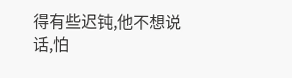得有些迟钝,他不想说话,怕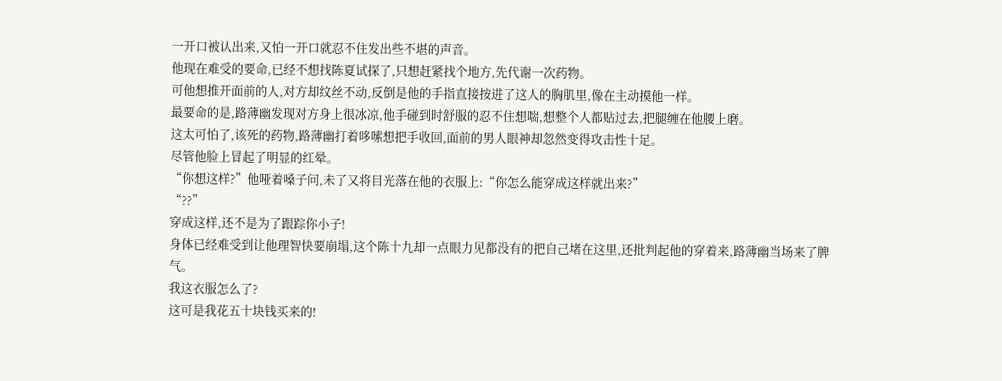一开口被认出来,又怕一开口就忍不住发出些不堪的声音。
他现在难受的要命,已经不想找陈夏试探了,只想赶紧找个地方,先代谢一次药物。
可他想推开面前的人,对方却纹丝不动,反倒是他的手指直接按进了这人的胸肌里,像在主动摸他一样。
最要命的是,路薄幽发现对方身上很冰凉,他手碰到时舒服的忍不住想喘,想整个人都贴过去,把腿缠在他腰上磨。
这太可怕了,该死的药物,路薄幽打着哆嗦想把手收回,面前的男人眼神却忽然变得攻击性十足。
尽管他脸上冒起了明显的红晕。
“你想这样?”他哑着嗓子问,未了又将目光落在他的衣服上:“你怎么能穿成这样就出来?”
“??”
穿成这样,还不是为了跟踪你小子!
身体已经难受到让他理智快要崩塌,这个陈十九却一点眼力见都没有的把自己堵在这里,还批判起他的穿着来,路薄幽当场来了脾气。
我这衣服怎么了?
这可是我花五十块钱买来的!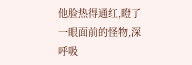他脸热得通红,瞪了一眼面前的怪物,深呼吸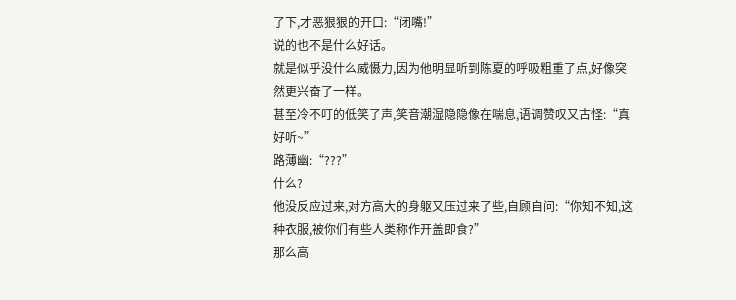了下,才恶狠狠的开口:“闭嘴!”
说的也不是什么好话。
就是似乎没什么威慑力,因为他明显听到陈夏的呼吸粗重了点,好像突然更兴奋了一样。
甚至冷不叮的低笑了声,笑音潮湿隐隐像在喘息,语调赞叹又古怪:“真好听~”
路薄幽:“???”
什么?
他没反应过来,对方高大的身躯又压过来了些,自顾自问:“你知不知,这种衣服,被你们有些人类称作开盖即食?”
那么高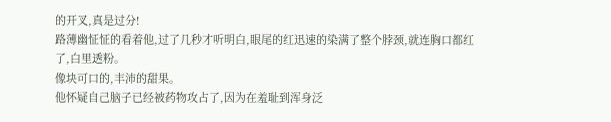的开叉,真是过分!
路薄幽怔怔的看着他,过了几秒才听明白,眼尾的红迅速的染满了整个脖颈,就连胸口都红了,白里透粉。
像块可口的,丰沛的甜果。
他怀疑自己脑子已经被药物攻占了,因为在羞耻到浑身泛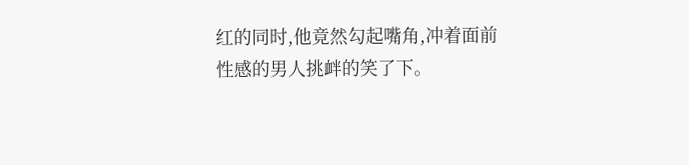红的同时,他竟然勾起嘴角,冲着面前性感的男人挑衅的笑了下。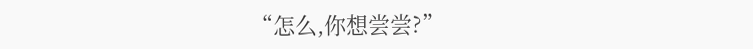“怎么,你想尝尝?”